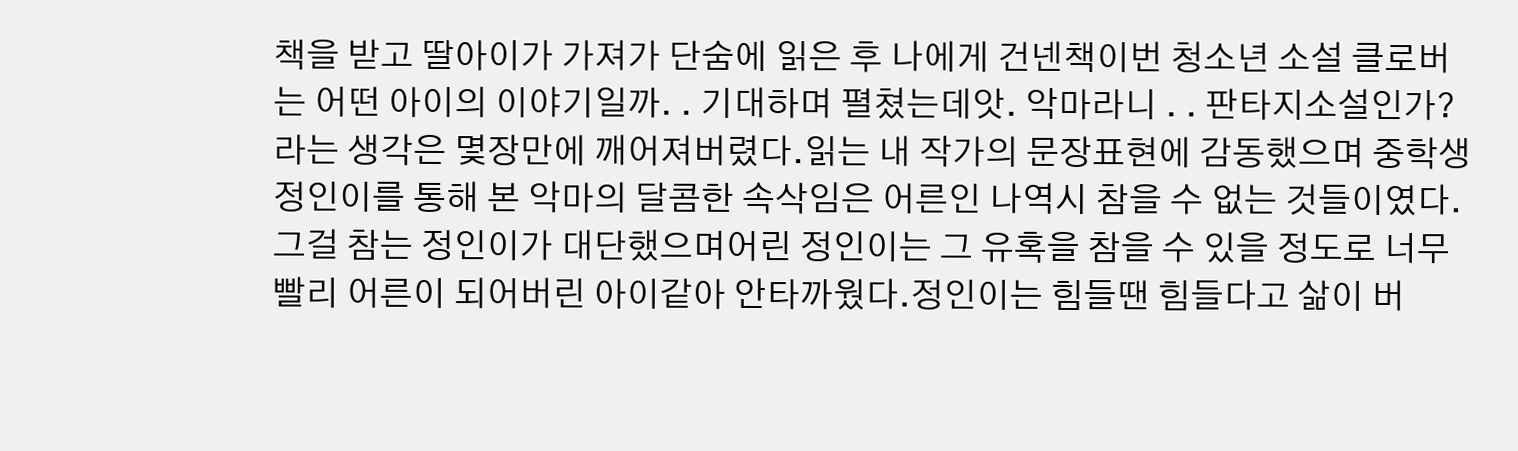책을 받고 딸아이가 가져가 단숨에 읽은 후 나에게 건넨책이번 청소년 소설 클로버는 어떤 아이의 이야기일까. . 기대하며 펼쳤는데앗. 악마라니 . . 판타지소설인가?라는 생각은 몇장만에 깨어져버렸다.읽는 내 작가의 문장표현에 감동했으며 중학생 정인이를 통해 본 악마의 달콤한 속삭임은 어른인 나역시 참을 수 없는 것들이였다. 그걸 참는 정인이가 대단했으며어린 정인이는 그 유혹을 참을 수 있을 정도로 너무 빨리 어른이 되어버린 아이같아 안타까웠다.정인이는 힘들땐 힘들다고 삶이 버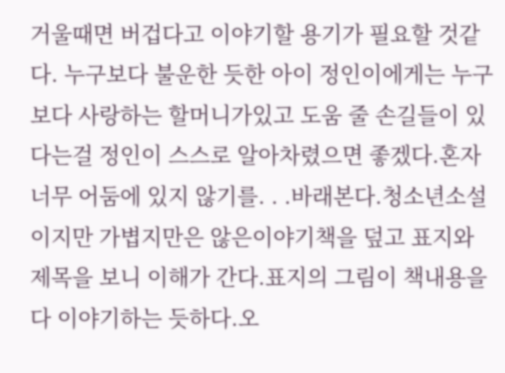거울때면 버겁다고 이야기할 용기가 필요할 것같다. 누구보다 불운한 듯한 아이 정인이에게는 누구보다 사랑하는 할머니가있고 도움 줄 손길들이 있다는걸 정인이 스스로 알아차렸으면 좋겠다.혼자 너무 어둠에 있지 않기를. . .바래본다.청소년소설이지만 가볍지만은 않은이야기책을 덮고 표지와 제목을 보니 이해가 간다.표지의 그림이 책내용을 다 이야기하는 듯하다.오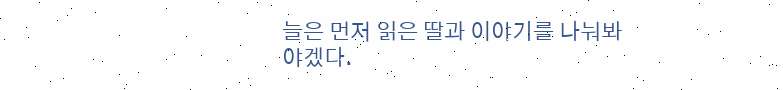늘은 먼저 읽은 딸과 이야기를 나눠봐야겠다.